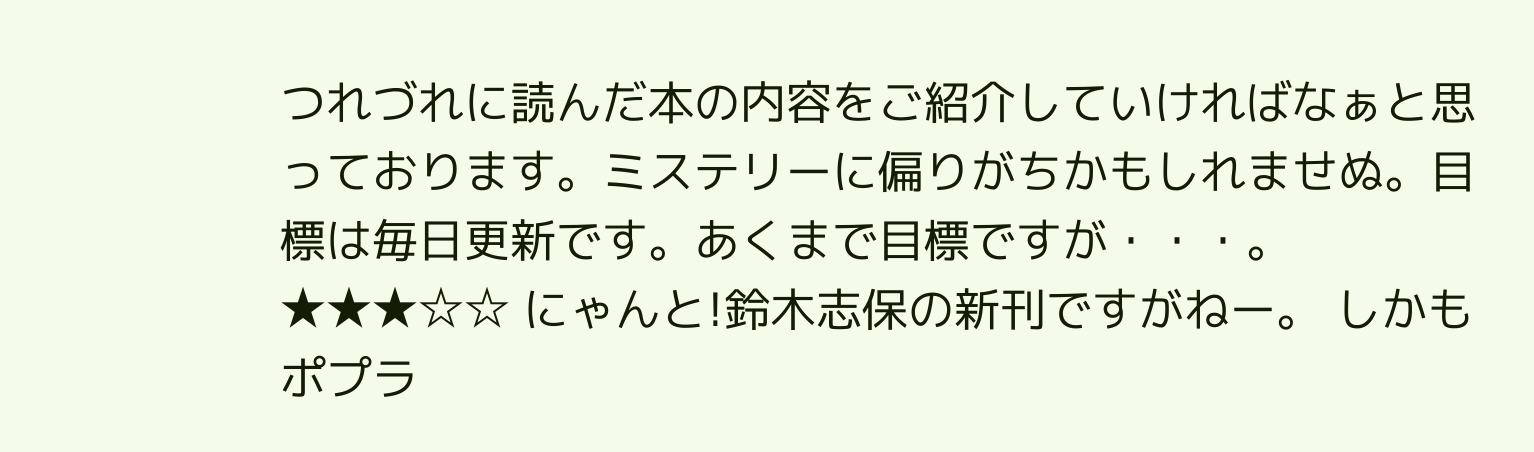つれづれに読んだ本の内容をご紹介していければなぁと思っております。ミステリーに偏りがちかもしれませぬ。目標は毎日更新です。あくまで目標ですが・・・。
★★★☆☆ にゃんと!鈴木志保の新刊ですがねー。 しかもポプラ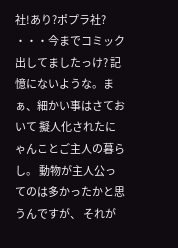社!あり?ポプラ社? ・・・今までコミック出してましたっけ? 記憶にないような。まぁ、細かい事はさておいて 擬人化されたにゃんことご主人の暮らし。 動物が主人公ってのは多かったかと思うんですが、 それが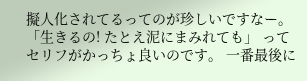擬人化されてるってのが珍しいですなー。 「生きるの! たとえ泥にまみれても」 ってセリフがかっちょ良いのです。 一番最後に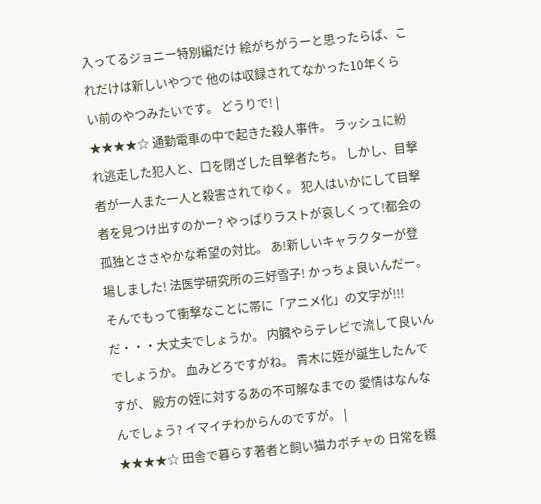入ってるジョニー特別編だけ 絵がちがうーと思ったらば、これだけは新しいやつで 他のは収録されてなかった10年くらい前のやつみたいです。 どうりで! |
★★★★☆ 通勤電車の中で起きた殺人事件。 ラッシュに紛れ逃走した犯人と、口を閉ざした目撃者たち。 しかし、目撃者が一人また一人と殺害されてゆく。 犯人はいかにして目撃者を見つけ出すのかー? やっぱりラストが哀しくって!都会の孤独とささやかな希望の対比。 あ!新しいキャラクターが登場しました! 法医学研究所の三好雪子! かっちょ良いんだー。 そんでもって衝撃なことに帯に「アニメ化」の文字が!!! だ・・・大丈夫でしょうか。 内臓やらテレビで流して良いんでしょうか。 血みどろですがね。 青木に姪が誕生したんですが、 殿方の姪に対するあの不可解なまでの 愛情はなんなんでしょう? イマイチわからんのですが。 |
★★★★☆ 田舎で暮らす著者と飼い猫カボチャの 日常を綴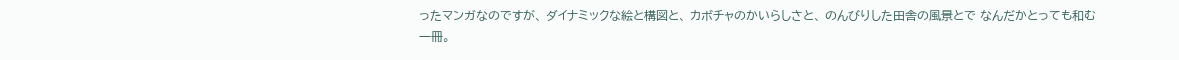ったマンガなのですが、 ダイナミックな絵と構図と、 カボチャのかいらしさと、 のんびりした田舎の風景とで なんだかとっても和む一冊。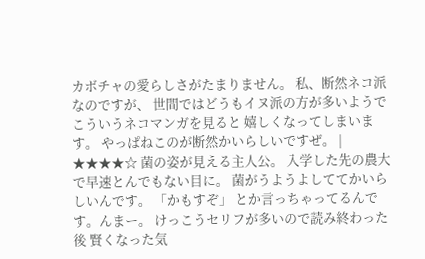カボチャの愛らしさがたまりません。 私、断然ネコ派なのですが、 世間ではどうもイヌ派の方が多いようで こういうネコマンガを見ると 嬉しくなってしまいます。 やっぱねこのが断然かいらしいですぜ。 |
★★★★☆ 菌の姿が見える主人公。 入学した先の農大で早速とんでもない目に。 菌がうようよしててかいらしいんです。 「かもすぞ」 とか言っちゃってるんです。んまー。 けっこうセリフが多いので読み終わった後 賢くなった気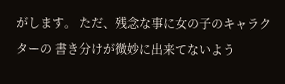がします。 ただ、残念な事に女の子のキャラクターの 書き分けが微妙に出来てないよう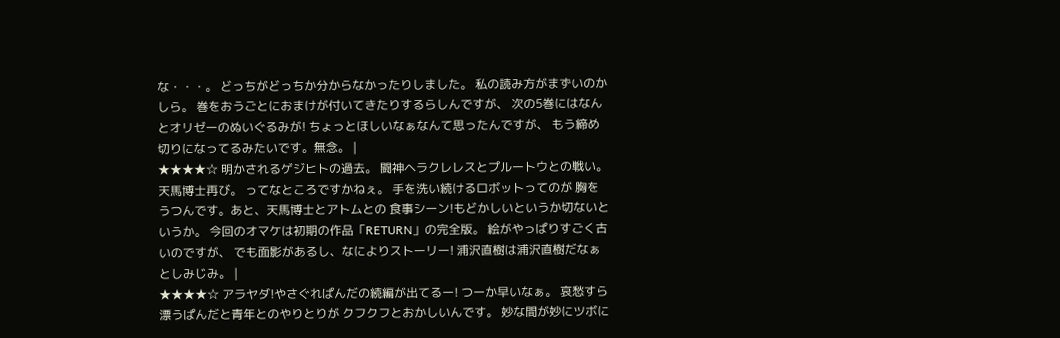な・・・。 どっちがどっちか分からなかったりしました。 私の読み方がまずいのかしら。 巻をおうごとにおまけが付いてきたりするらしんですが、 次の5巻にはなんとオリゼーのぬいぐるみが! ちょっとほしいなぁなんて思ったんですが、 もう締め切りになってるみたいです。無念。 |
★★★★☆ 明かされるゲジヒトの過去。 闘神ヘラクレレスとプルートウとの戦い。 天馬博士再び。 ってなところですかねぇ。 手を洗い続けるロボットってのが 胸をうつんです。あと、天馬博士とアトムとの 食事シーン!もどかしいというか切ないというか。 今回のオマケは初期の作品「RETURN」の完全版。 絵がやっぱりすごく古いのですが、 でも面影があるし、なによりストーリー! 浦沢直樹は浦沢直樹だなぁとしみじみ。 |
★★★★☆ アラヤダ!やさぐれぱんだの続編が出てるー! つーか早いなぁ。 哀愁すら漂うぱんだと青年とのやりとりが クフクフとおかしいんです。 妙な間が妙にツボに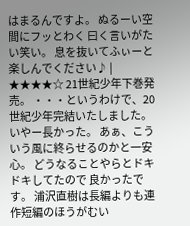はまるんですよ。 ぬるーい空間にフッとわく 曰く言いがたい笑い。 息を抜いてふぃーと楽しんでください♪ |
★★★★☆ 21世紀少年下巻発売。 ・・・というわけで、20世紀少年完結いたしました。 いやー長かった。 あぁ、こういう風に終らせるのかと一安心。 どうなることやらとドキドキしてたので 良かったです。 浦沢直樹は長編よりも連作短編のほうがむい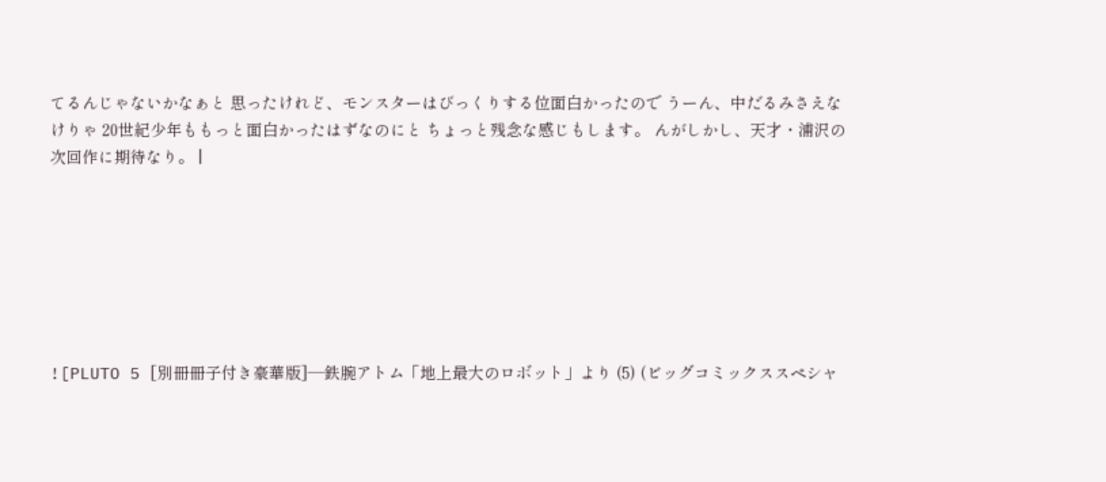てるんじゃないかなぁと 思ったけれど、モンスターはびっくりする位面白かったので うーん、中だるみさえなけりゃ 20世紀少年ももっと面白かったはずなのにと ちょっと残念な感じもします。 んがしかし、天才・浦沢の次回作に期待なり。 |







![PLUTO 5 [別冊冊子付き豪華版]―鉄腕アトム「地上最大のロボット」より (5) (ビッグコミックススペシャ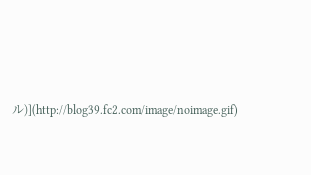ル)](http://blog39.fc2.com/image/noimage.gif)